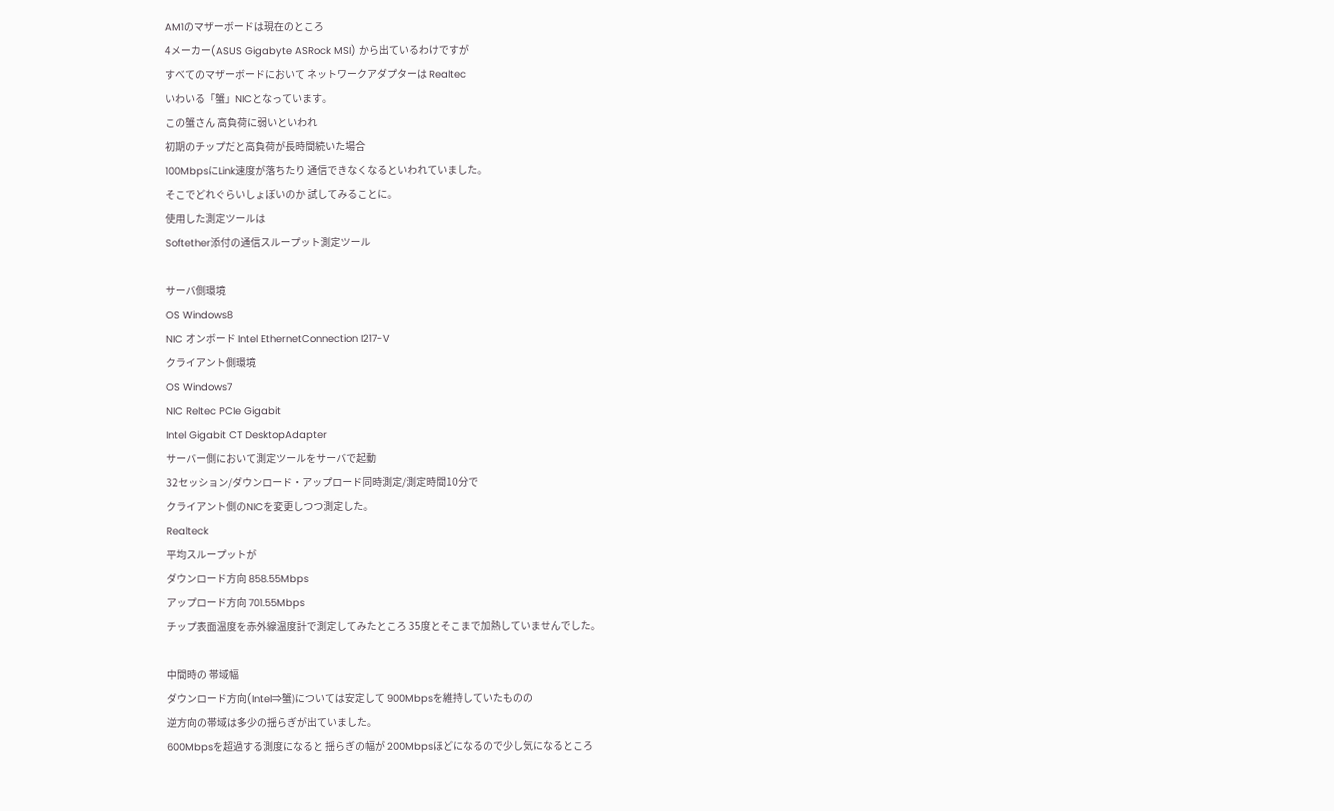AM1のマザーボードは現在のところ
4メーカー(ASUS Gigabyte ASRock MSI) から出ているわけですが
すべてのマザーボードにおいて ネットワークアダプターは Realtec
いわいる「蟹」NICとなっています。
この蟹さん 高負荷に弱いといわれ
初期のチップだと高負荷が長時間続いた場合
100MbpsにLink速度が落ちたり 通信できなくなるといわれていました。
そこでどれぐらいしょぼいのか 試してみることに。
使用した測定ツールは
Softether添付の通信スループット測定ツール

サーバ側環境
OS Windows8
NIC オンボード Intel EthernetConnection I217-V
クライアント側環境
OS Windows7
NIC Reltec PCIe Gigabit
Intel Gigabit CT DesktopAdapter
サーバー側において測定ツールをサーバで起動
32セッション/ダウンロード・アップロード同時測定/測定時間10分で
クライアント側のNICを変更しつつ測定した。
Realteck
平均スループットが
ダウンロード方向 858.55Mbps
アップロード方向 701.55Mbps
チップ表面温度を赤外線温度計で測定してみたところ 35度とそこまで加熱していませんでした。

中間時の 帯域幅
ダウンロード方向(Intel⇒蟹)については安定して 900Mbpsを維持していたものの
逆方向の帯域は多少の揺らぎが出ていました。
600Mbpsを超過する測度になると 揺らぎの幅が 200Mbpsほどになるので少し気になるところ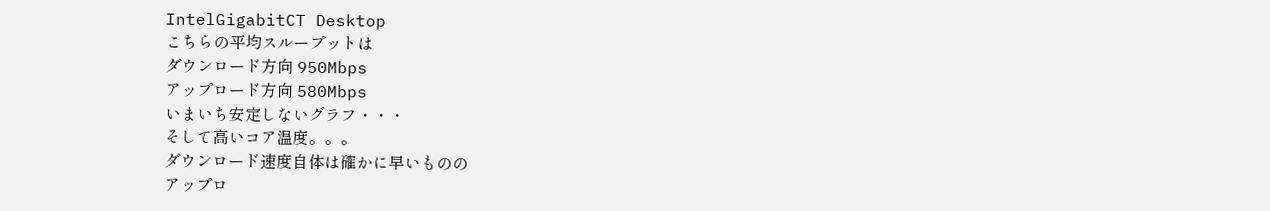IntelGigabitCT Desktop
こちらの平均スループットは
ダウンロード方向 950Mbps
アップロード方向 580Mbps
いまいち安定しないグラフ・・・
そして高いコア温度。。。
ダウンロード速度自体は確かに早いものの
アップロ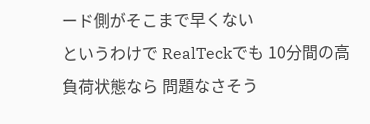ード側がそこまで早くない
というわけで RealTeckでも 10分間の高負荷状態なら 問題なさそう